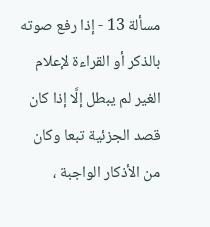مسألة 13 - إذا رفع صوته بالذكر أو القراءة لإعلام الغير لم يبطل إلَّا إذا كان قصد الجزئية تبعا وكان من الأذكار الواجبة ،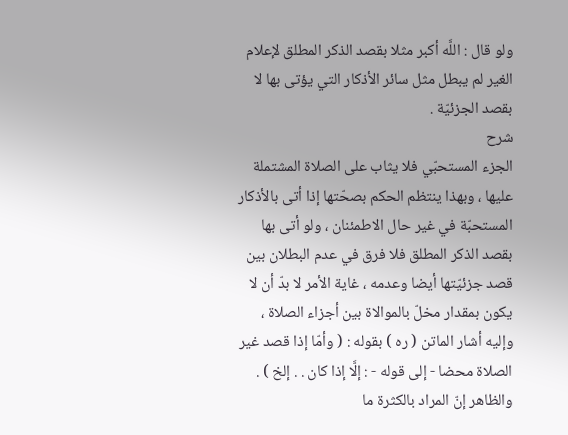ولو قال : اللَّه أكبر مثلا بقصد الذكر المطلق لإعلام الغير لم يبطل مثل سائر الأذكار التي يؤتى بها لا بقصد الجزئيّة .
شرح
الجزء المستحبّي فلا يثاب على الصلاة المشتملة عليها ، وبهذا ينتظم الحكم بصحّتها إذا أتى بالأذكار المستحبّة في غير حال الاطمئنان ، ولو أتى بها بقصد الذكر المطلق فلا فرق في عدم البطلان بين قصد جزئيّتها أيضا وعدمه ، غاية الأمر لا بدّ أن لا يكون بمقدار مخلّ بالموالاة بين أجزاء الصلاة ، وإليه أشار الماتن ( ره ) بقوله : ( وأمّا إذا قصد غير الصلاة محضا - إلى قوله - : إلَّا إذا كان . . إلخ ) .
والظاهر إنّ المراد بالكثرة ما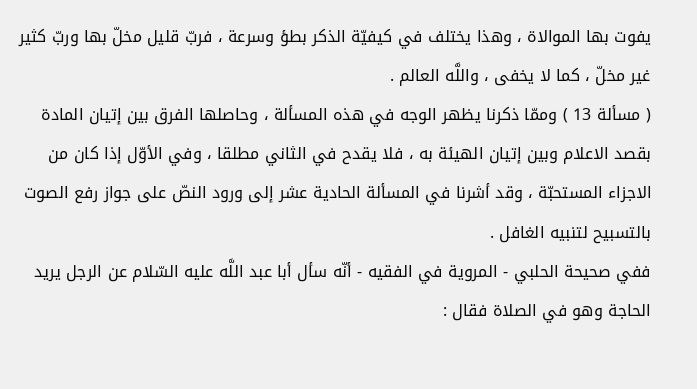يفوت بها الموالاة ، وهذا يختلف في كيفيّة الذكر بطؤ وسرعة ، فربّ قليل مخلّ بها وربّ كثير غير مخلّ ، كما لا يخفى ، واللَّه العالم .
( مسألة 13 ) وممّا ذكرنا يظهر الوجه في هذه المسألة ، وحاصلها الفرق بين إتيان المادة بقصد الاعلام وبين إتيان الهيئة به ، فلا يقدح في الثاني مطلقا ، وفي الأوّل إذا كان من الاجزاء المستحبّة ، وقد أشرنا في المسألة الحادية عشر إلى ورود النصّ على جواز رفع الصوت بالتسبيح لتنبيه الغافل .
ففي صحيحة الحلبي - المروية في الفقيه - أنّه سأل أبا عبد اللَّه عليه السّلام عن الرجل يريد الحاجة وهو في الصلاة فقال :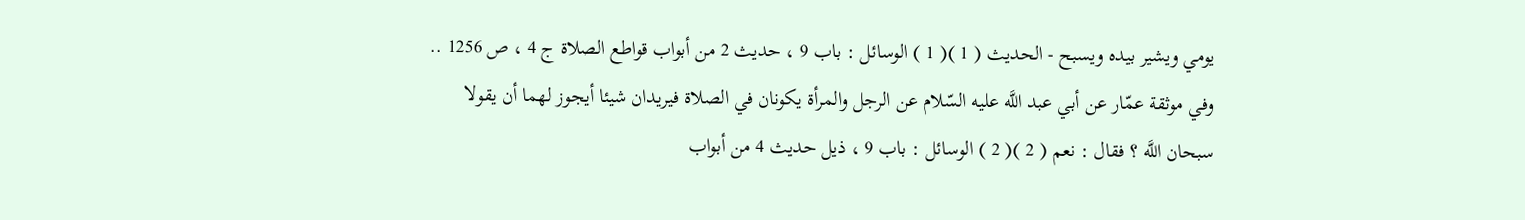يومي ويشير بيده ويسبح - الحديث ( 1 )( 1 ) الوسائل : باب 9 ، حديث 2 من أبواب قواطع الصلاة ج 4 ، ص 1256 ..
وفي موثقة عمّار عن أبي عبد اللَّه عليه السّلام عن الرجل والمرأة يكونان في الصلاة فيريدان شيئا أيجوز لهما أن يقولا سبحان اللَّه ؟ فقال : نعم ( 2 )( 2 ) الوسائل : باب 9 ، ذيل حديث 4 من أبواب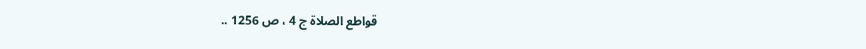قواطع الصلاة ج 4 ، ص 1256 ..